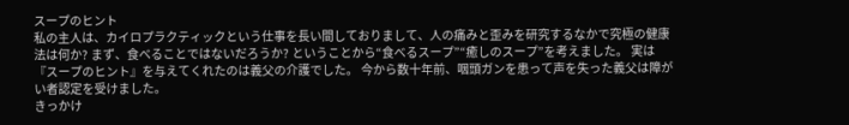スープのヒント
私の主人は、カイロプラクティックという仕事を長い間しておりまして、人の痛みと歪みを研究するなかで究極の健康法は何か? まず、食べることではないだろうか? ということから“食べるスープ”“癒しのスープ”を考えました。 実は『スープのヒント』を与えてくれたのは義父の介護でした。 今から数十年前、咽頭ガンを患って声を失った義父は障がい者認定を受けました。
きっかけ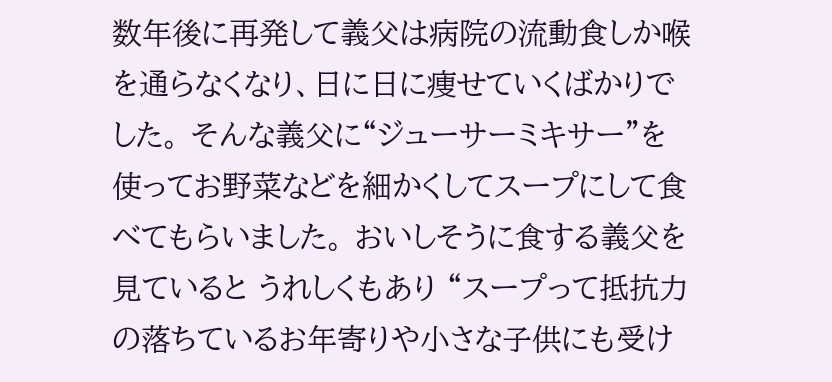数年後に再発して義父は病院の流動食しか喉を通らなくなり、日に日に痩せていくばかりでした。 そんな義父に“ジューサーミキサー”を使ってお野菜などを細かくしてスープにして食べてもらいました。 おいしそうに食する義父を見ていると うれしくもあり “スープって抵抗力の落ちているお年寄りや小さな子供にも受け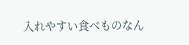入れやすい食べものなん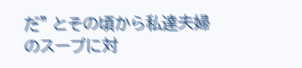だ” とその頃から私達夫婦のスープに対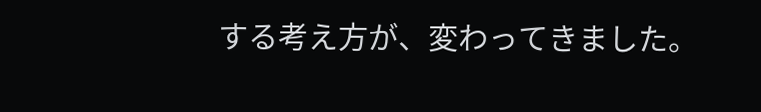する考え方が、変わってきました。